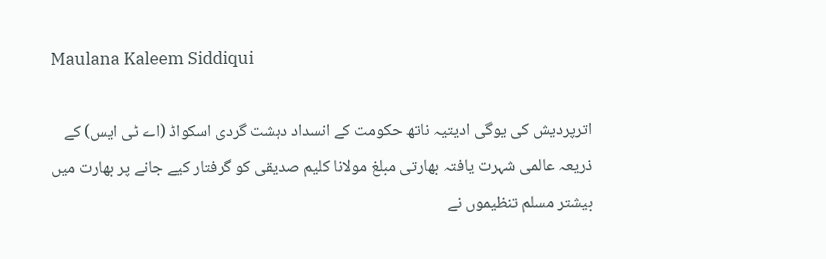Maulana Kaleem Siddiqui

اترپردیش کی یوگی ادیتیہ ناتھ حکومت کے انسداد دہشت گردی اسکواڈ (اے ٹی ایس) کے ذریعہ عالمی شہرت یافتہ بھارتی مبلغ مولانا کلیم صدیقی کو گرفتار کیے جانے پر بھارت میں بیشتر مسلم تنظیموں نے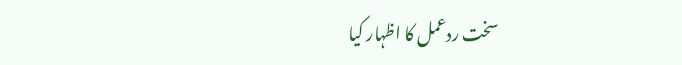سخت ردعمل کا اظہار کیا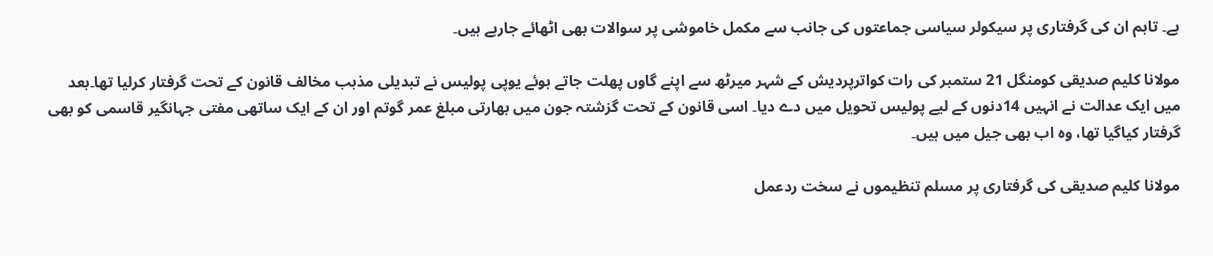ہے۔ تاہم ان کی گرفتاری پر سیکولر سیاسی جماعتوں کی جانب سے مکمل خاموشی پر سوالات بھی اٹھائے جارہے ہیں۔

مولانا کلیم صدیقی کومنگل 21 ستمبر کی رات کواترپردیش کے شہر میرٹھ سے اپنے گاوں پھلت جاتے ہوئے یوپی پولیس نے تبدیلی مذہب مخالف قانون کے تحت گرفتار کرلیا تھا۔بعد میں ایک عدالت نے انہیں 14دنوں کے لیے پولیس تحویل میں دے دیا۔ اسی قانون کے تحت گزشتہ جون میں بھارتی مبلغ عمر گوتم اور ان کے ایک ساتھی مفتی جہانگیر قاسمی کو بھی گرفتار کیاگیا تھا، وہ اب بھی جیل میں ہیں۔

مولانا کلیم صدیقی کی گرفتاری پر مسلم تنظیموں نے سخت ردعمل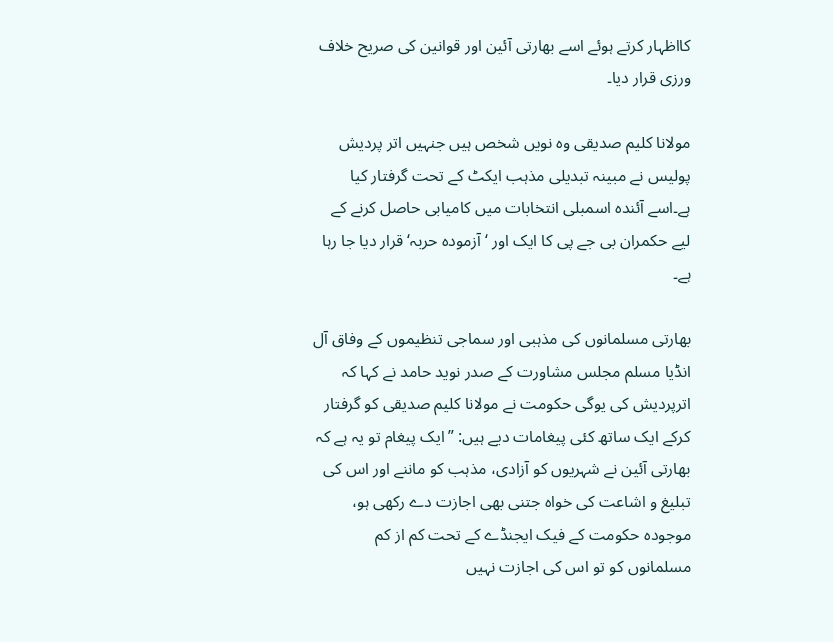کااظہار کرتے ہوئے اسے بھارتی آئین اور قوانین کی صریح خلاف ورزی قرار دیا۔

مولانا کلیم صدیقی وہ نویں شخص ہیں جنہیں اتر پردیش پولیس نے مبینہ تبدیلی مذہب ایکٹ کے تحت گرفتار کیا ہے۔اسے آئندہ اسمبلی انتخابات میں کامیابی حاصل کرنے کے لیے حکمران بی جے پی کا ایک اور ‘آزمودہ حربہ‘ قرار دیا جا رہا ہے۔

بھارتی مسلمانوں کی مذہبی اور سماجی تنظیموں کے وفاق آل انڈیا مسلم مجلس مشاورت کے صدر نوید حامد نے کہا کہ اترپردیش کی یوگی حکومت نے مولانا کلیم صدیقی کو گرفتار کرکے ایک ساتھ کئی پیغامات دیے ہیں: ”ایک پیغام تو یہ ہے کہ بھارتی آئین نے شہریوں کو آزادی، مذہب کو ماننے اور اس کی تبلیغ و اشاعت کی خواہ جتنی بھی اجازت دے رکھی ہو، موجودہ حکومت کے فیک ایجنڈے کے تحت کم از کم مسلمانوں کو تو اس کی اجازت نہیں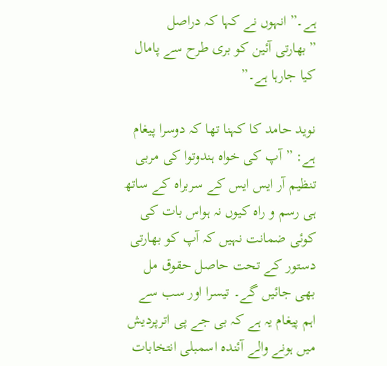ہے۔” انہوں نے کہا کہ دراصل ”بھارتی آئین کو بری طرح سے پامال کیا جارہا ہے۔”

نوید حامد کا کہنا تھا کہ دوسرا پیغام ہے: ”آپ کی خواہ ہندوتوا کی مربی تنظیم آر ایس ایس کے سربراہ کے ساتھ ہی رسم و راہ کیوں نہ ہواس بات کی کوئی ضمانت نہیں کہ آپ کو بھارتی دستور کے تحت حاصل حقوق مل بھی جائیں گے۔ تیسرا اور سب سے اہم پیغام یہ ہے کہ بی جے پی اترپردیش میں ہونے والے آئندہ اسمبلی انتخابات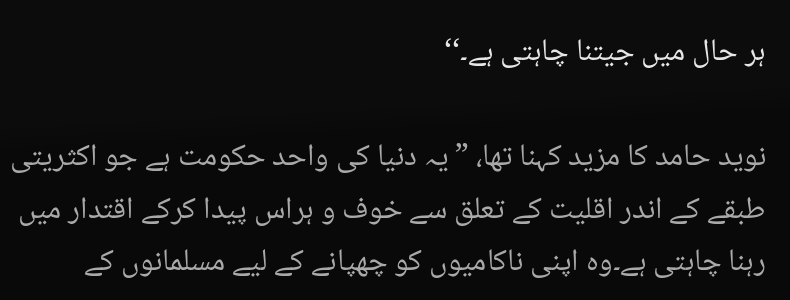ہر حال میں جیتنا چاہتی ہے۔‘‘

نوید حامد کا مزید کہنا تھا، ”یہ دنیا کی واحد حکومت ہے جو اکثریتی طبقے کے اندر اقلیت کے تعلق سے خوف و ہراس پیدا کرکے اقتدار میں رہنا چاہتی ہے۔وہ اپنی ناکامیوں کو چھپانے کے لیے مسلمانوں کے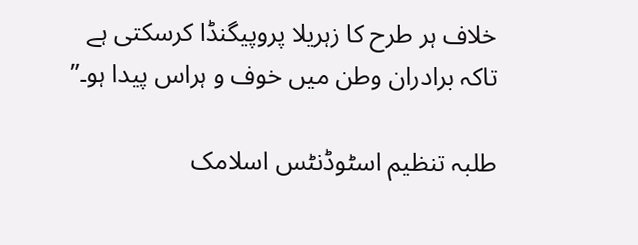خلاف ہر طرح کا زہریلا پروپیگنڈا کرسکتی ہے تاکہ برادران وطن میں خوف و ہراس پیدا ہو۔”

طلبہ تنظیم اسٹوڈنٹس اسلامک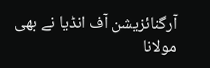آرگنائزیشن آف انڈیا نے بھی مولانا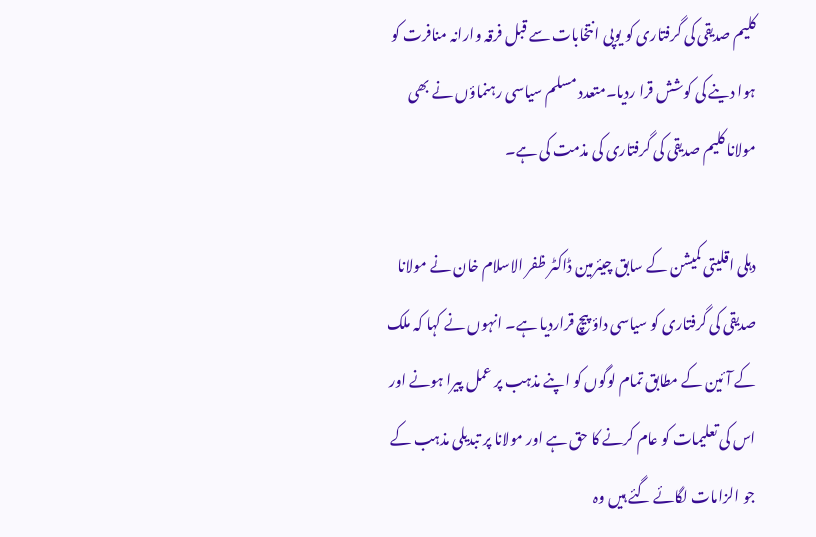کلیم صدیقی کی گرفتاری کو یوپی انتخابات سے قبل فرقہ وارانہ منافرت کو ہوا دینے کی کوشش قرا ردیا۔متعدد مسلم سیاسی رہنماؤں نے بھی مولانا کلیم صدیقی کی گرفتاری کی مذمت کی ہے۔

دہلی اقلیتی کمیشن کے سابق چیئرمین ڈاکٹر ظفر الاسلام خان نے مولانا صدیقی کی گرفتاری کو سیاسی داؤ پیچ قراردیا ہے۔ انہوں نے کہا کہ ملک کے آئین کے مطابق تمام لوگوں کو اپنے مذہب پر عمل پیرا ہونے اور اس کی تعلیمات کو عام کرنے کا حق ہے اور مولانا پر تبدیلی مذہب کے جو الزامات لگائے گئے ہیں وہ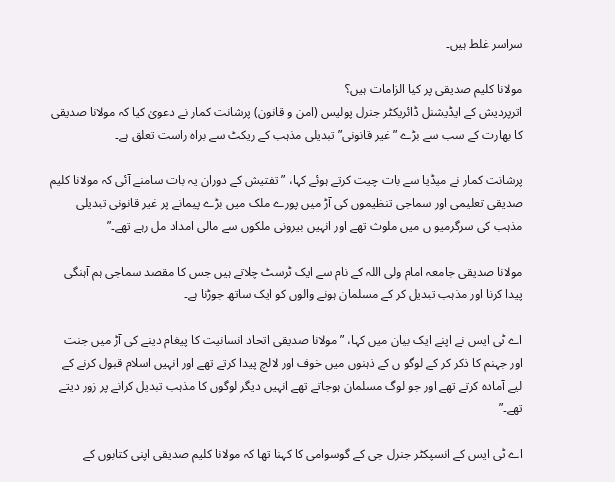سراسر غلط ہیں۔

مولانا کلیم صدیقی پر کیا الزامات ہیں؟
اترپردیش کے ایڈیشنل ڈائریکٹر جنرل پولیس (امن و قانون) پرشانت کمار نے دعویٰ کیا کہ مولانا صدیقی کا بھارت کے سب سے بڑے ”غیر قانونی” تبدیلی مذہب کے ریکٹ سے براہ راست تعلق ہے۔

پرشانت کمار نے میڈیا سے بات چیت کرتے ہوئے کہا، ”تفتیش کے دوران یہ بات سامنے آئی کہ مولانا کلیم صدیقی تعلیمی اور سماجی تنظیموں کی آڑ میں پورے ملک میں بڑے پیمانے پر غیر قانونی تبدیلی مذہب کی سرگرمیو ں میں ملوث تھے اور انہیں بیرونی ملکوں سے مالی امداد مل رہے تھے۔”

مولانا صدیقی جامعہ امام ولی اللہ کے نام سے ایک ٹرسٹ چلاتے ہیں جس کا مقصد سماجی ہم آہنگی پیدا کرنا اور مذہب تبدیل کر کے مسلمان ہونے والوں کو ایک ساتھ جوڑنا ہے۔

اے ٹی ایس نے اپنے ایک بیان میں کہا، ”مولانا صدیقی اتحاد انسانیت کا پیغام دینے کی آڑ میں جنت اور جہنم کا ذکر کر کے لوگو ں کے ذہنوں میں خوف اور لالچ پیدا کرتے تھے اور انہیں اسلام قبول کرنے کے لیے آمادہ کرتے تھے اور جو لوگ مسلمان ہوجاتے تھے انہیں دیگر لوگوں کا مذہب تبدیل کرانے پر زور دیتے تھے۔”

اے ٹی ایس کے انسپکٹر جنرل جی کے گوسوامی کا کہنا تھا کہ مولانا کلیم صدیقی اپنی کتابوں کے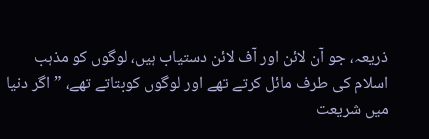ذریعہ، جو آن لائن اور آف لائن دستیاب ہیں، لوگوں کو مذہب اسلام کی طرف مائل کرتے تھے اور لوگوں کوبتاتے تھے، ”اگر دنیا میں شریعت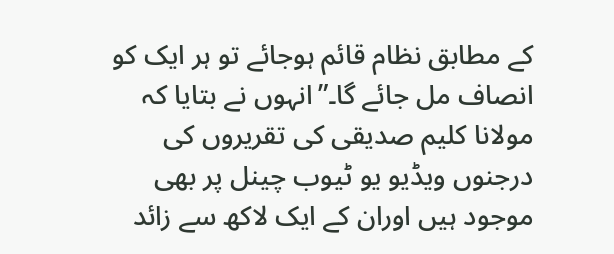کے مطابق نظام قائم ہوجائے تو ہر ایک کو انصاف مل جائے گا۔”انہوں نے بتایا کہ مولانا کلیم صدیقی کی تقریروں کی درجنوں ویڈیو یو ٹیوب چینل پر بھی موجود ہیں اوران کے ایک لاکھ سے زائد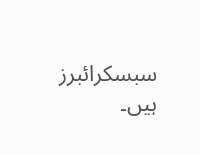سبسکرائبرز ہیں۔